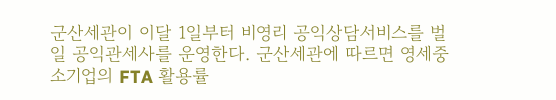군산세관이 이달 1일부터 비영리 공익상담서비스를 벌일 공익관세사를 운영한다. 군산세관에 따르면 영세중소기업의 FTA 활용률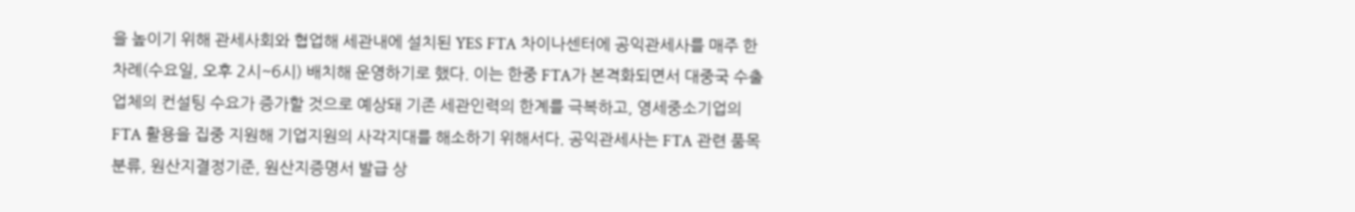을 높이기 위해 관세사회와 협업해 세관내에 설치된 YES FTA 차이나센터에 공익관세사를 매주 한 차례(수요일, 오후 2시~6시) 배치해 운영하기로 했다. 이는 한중 FTA가 본격화되면서 대중국 수출업체의 컨설팅 수요가 증가할 것으로 예상돼 기존 세관인력의 한계를 극복하고, 영세중소기업의 FTA 활용을 집중 지원해 기업지원의 사각지대를 해소하기 위해서다. 공익관세사는 FTA 관련 품목분류, 원산지결정기준, 원산지증명서 발급 상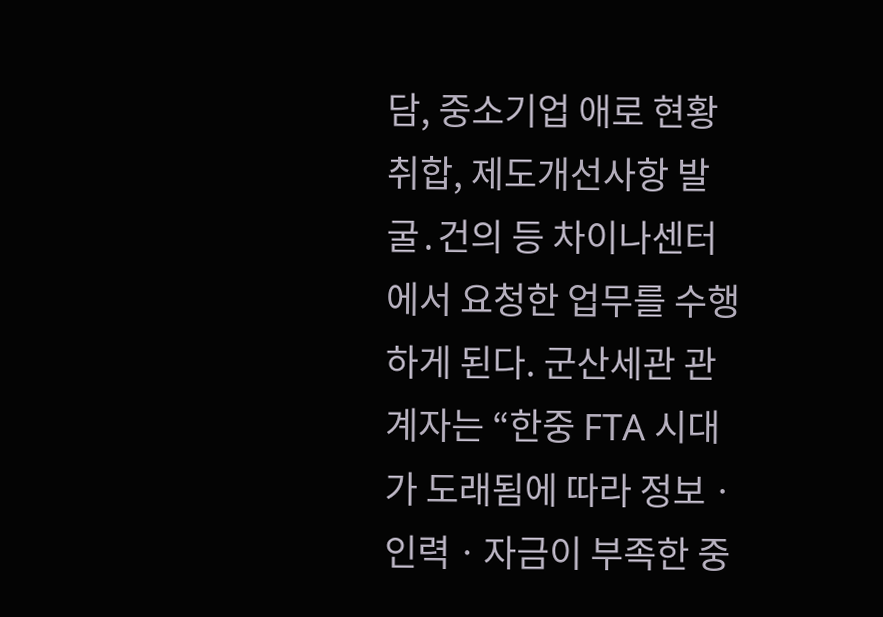담, 중소기업 애로 현황 취합, 제도개선사항 발굴․건의 등 차이나센터에서 요청한 업무를 수행하게 된다. 군산세관 관계자는 “한중 FTA 시대가 도래됨에 따라 정보ㆍ인력ㆍ자금이 부족한 중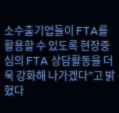소수출기업들이 FTA를 활용할 수 있도록 현장중심의 FTA 상담활동을 더욱 강화해 나가겠다”고 밝혔다